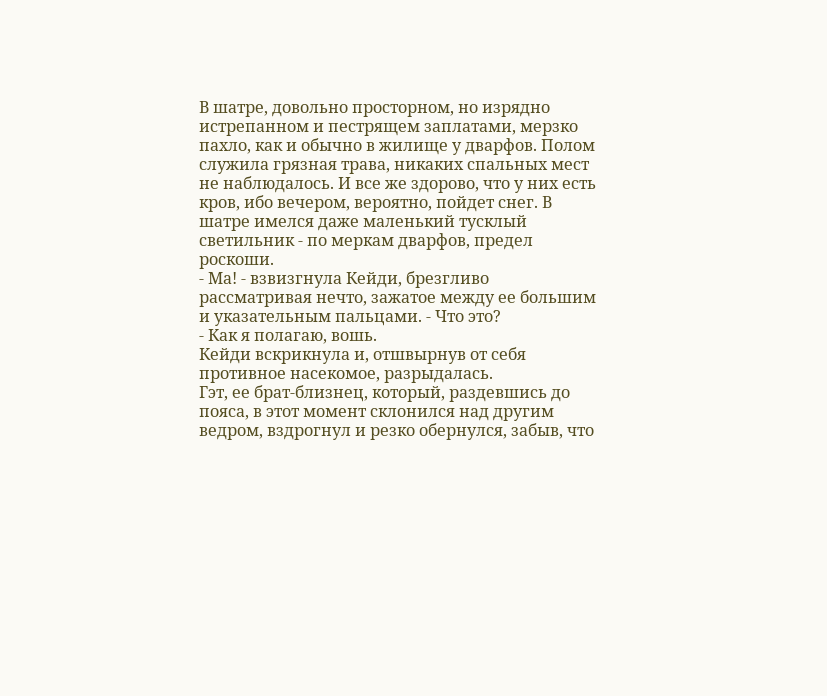В шатре, довольно просторном, но изрядно истрепанном и пестрящем заплатами, мерзко пахло, как и обычно в жилище у дварфов. Полом служила грязная трава, никаких спальных мест не наблюдалось. И все же здорово, что у них есть кров, ибо вечером, вероятно, пойдет снег. В шатре имелся даже маленький тусклый светильник - по меркам дварфов, предел роскоши.
- Ма! - взвизгнула Кейди, брезгливо рассматривая нечто, зажатое между ее большим и указательным пальцами. - Что это?
- Как я полагаю, вошь.
Кейди вскрикнула и, отшвырнув от себя противное насекомое, разрыдалась.
Гэт, ее брат-близнец, который, раздевшись до пояса, в этот момент склонился над другим ведром, вздрогнул и резко обернулся, забыв, что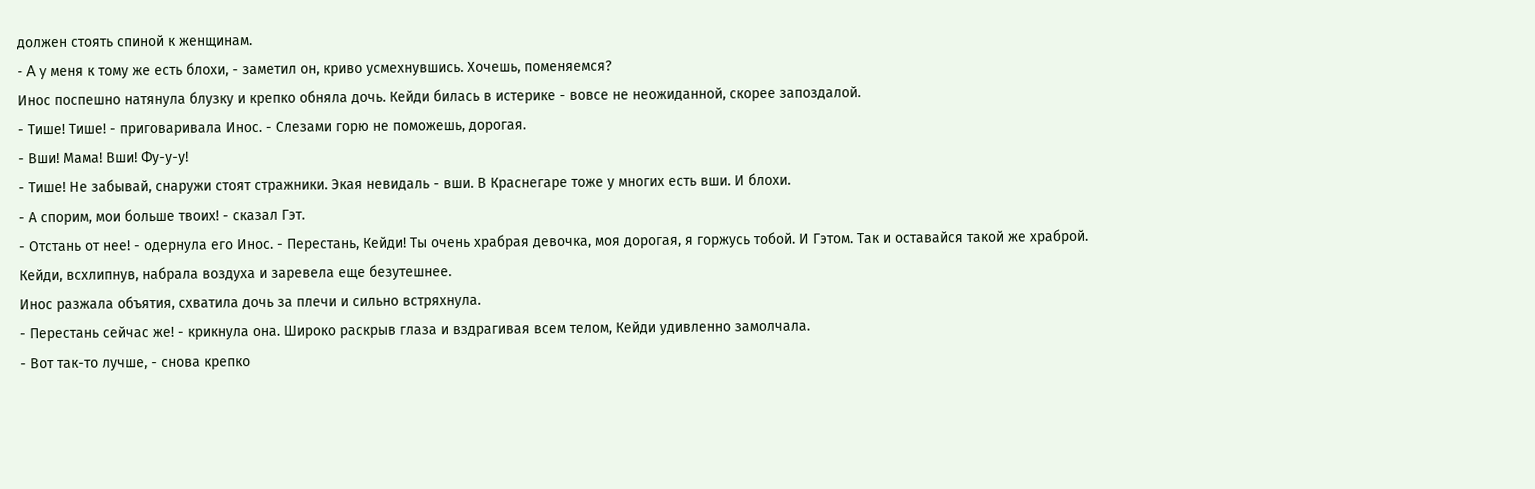должен стоять спиной к женщинам.
- A y меня к тому же есть блохи, - заметил он, криво усмехнувшись. Хочешь, поменяемся?
Инос поспешно натянула блузку и крепко обняла дочь. Кейди билась в истерике - вовсе не неожиданной, скорее запоздалой.
- Тише! Тише! - приговаривала Инос. - Слезами горю не поможешь, дорогая.
- Вши! Мама! Вши! Фу-у-у!
- Тише! Не забывай, снаружи стоят стражники. Экая невидаль - вши. В Краснегаре тоже у многих есть вши. И блохи.
- А спорим, мои больше твоих! - сказал Гэт.
- Отстань от нее! - одернула его Инос. - Перестань, Кейди! Ты очень храбрая девочка, моя дорогая, я горжусь тобой. И Гэтом. Так и оставайся такой же храброй.
Кейди, всхлипнув, набрала воздуха и заревела еще безутешнее.
Инос разжала объятия, схватила дочь за плечи и сильно встряхнула.
- Перестань сейчас же! - крикнула она. Широко раскрыв глаза и вздрагивая всем телом, Кейди удивленно замолчала.
- Вот так-то лучше, - снова крепко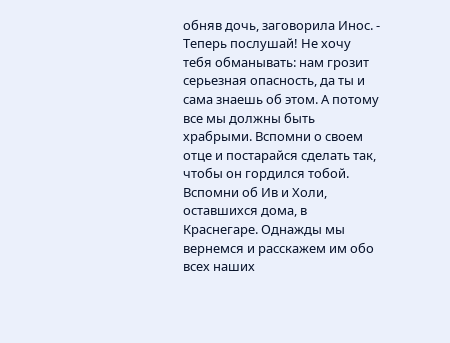обняв дочь, заговорила Инос. - Теперь послушай! Не хочу тебя обманывать: нам грозит серьезная опасность, да ты и сама знаешь об этом. А потому все мы должны быть храбрыми. Вспомни о своем отце и постарайся сделать так, чтобы он гордился тобой. Вспомни об Ив и Холи, оставшихся дома, в Краснегаре. Однажды мы вернемся и расскажем им обо всех наших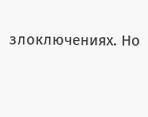злоключениях. Но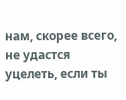нам, скорее всего, не удастся уцелеть, если ты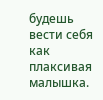будешь вести себя как плаксивая малышка.